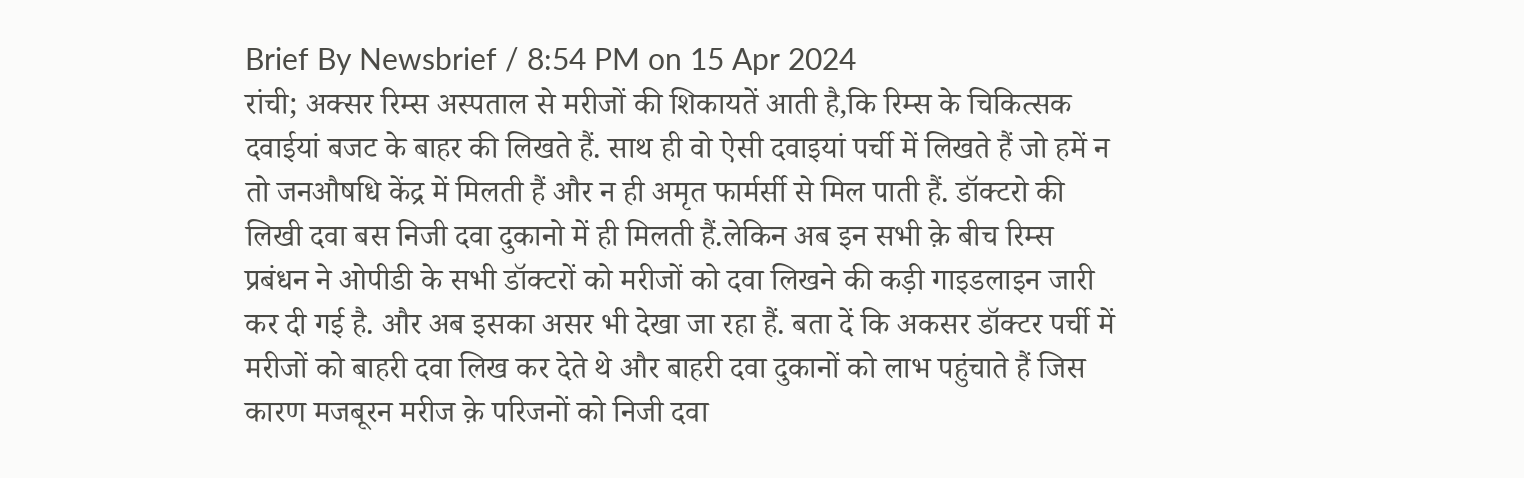Brief By Newsbrief / 8:54 PM on 15 Apr 2024
रांची; अक्सर रिम्स अस्पताल से मरीजों की शिकायतें आती है,कि रिम्स के चिकित्सक दवाईयां बजट के बाहर की लिखते हैं. साथ ही वो ऐसी दवाइयां पर्ची में लिखते हैं जो हमें न तो जनऔषधि केंद्र में मिलती हैं और न ही अमृत फार्मर्सी से मिल पाती हैं. डॉक्टरो की लिखी दवा बस निजी दवा दुकानो में ही मिलती हैं.लेकिन अब इन सभी क़े बीच रिम्स प्रबंधन ने ओपीडी के सभी डॉक्टरों को मरीजों को दवा लिखने की कड़ी गाइडलाइन जारी कर दी गई है. और अब इसका असर भी देखा जा रहा हैं. बता दें कि अकसर डॉक्टर पर्ची में मरीजों को बाहरी दवा लिख कर देते थे और बाहरी दवा दुकानों को लाभ पहुंचाते हैं जिस कारण मजबूरन मरीज क़े परिजनों को निजी दवा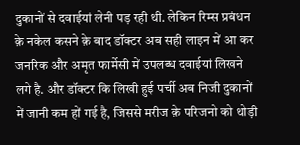दुकानों से दवाईयां लेनी पड़ रही थी. लेकिन रिम्स प्रबंधन क़े नकेल कसने क़े बाद डॉक्टर अब सही लाइन में आ कर जनरिक और अमृत फार्मेसी में उपलब्ध दवाईयां लिखने लगे है. और डॉक्टर कि लिखी हुई पर्ची अब निजी दुकानों में जानी कम हों गई है, जिससे मरीज क़े परिजनो को थोड़ी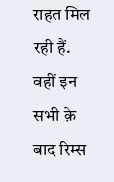राहत मिल रही हैं.
वहीं इन सभी क़े बाद रिम्स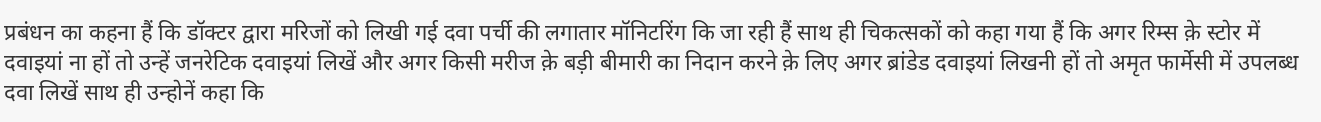प्रबंधन का कहना हैं कि डॉक्टर द्वारा मरिजों को लिखी गई दवा पर्ची की लगातार मॉनिटरिंग कि जा रही हैं साथ ही चिकत्सकों को कहा गया हैं कि अगर रिम्स क़े स्टोर में दवाइयां ना हों तो उन्हें जनरेटिक दवाइयां लिखें और अगर किसी मरीज क़े बड़ी बीमारी का निदान करने क़े लिए अगर ब्रांडेड दवाइयां लिखनी हों तो अमृत फार्मेसी में उपलब्ध दवा लिखें साथ ही उन्होनें कहा कि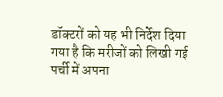डॉक्टरों को यह भी निर्देश दिया गया है कि मरीजों को लिखी गई पर्ची में अपना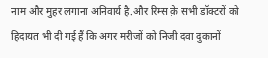नाम और मुहर लगाना अनिवार्य है.और रिम्स क़े सभी डॉक्टरों को हिदायत भी दी गई हैं कि अगर मरीजों को निजी दवा दुकानों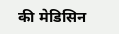की मेडिसिन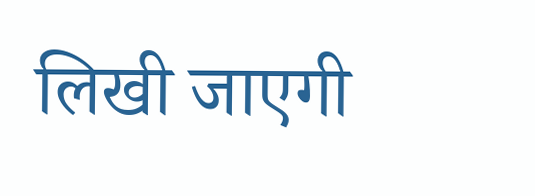लिखी जाएगी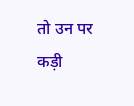तो उन पर कड़ी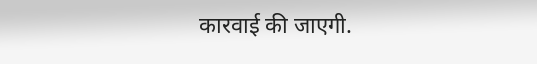कारवाई की जाएगी.